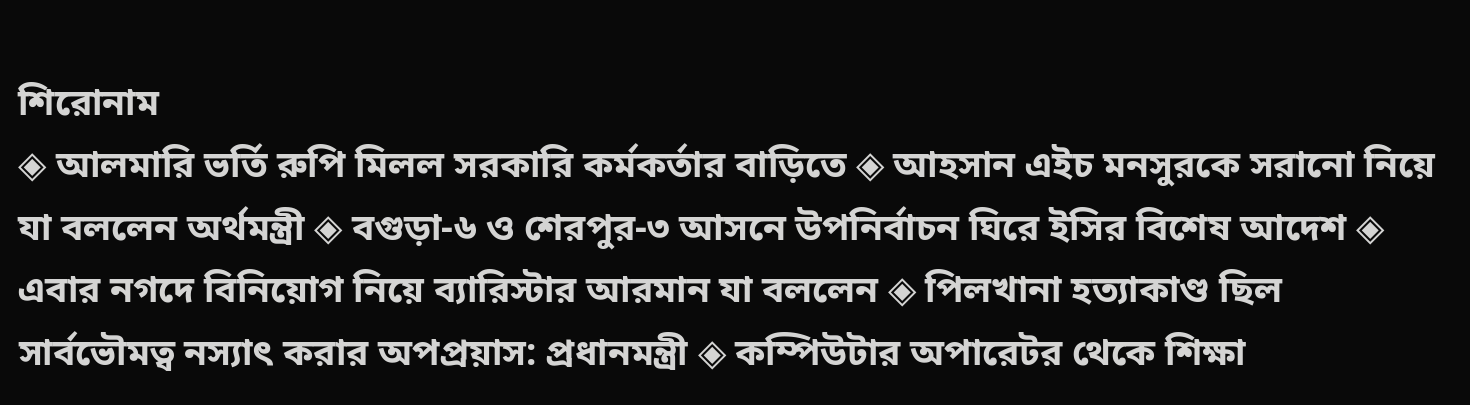শিরোনাম
◈ আলমারি ভর্তি রুপি মিলল সরকারি কর্মকর্তার বাড়িতে ◈ আহসান এইচ মনসুরকে সরানো নিয়ে যা বললেন অর্থমন্ত্রী ◈ বগুড়া-৬ ও শেরপুর-৩ আসনে উপনির্বাচন ঘিরে ইসির বিশেষ আদেশ ◈ এবার নগদে বিনিয়োগ নিয়ে ব্যারিস্টার আরমান যা বললেন ◈ পিলখানা হত্যাকাণ্ড ছিল সার্বভৌমত্ব নস্যাৎ করার অপপ্রয়াস: প্রধানমন্ত্রী ◈ কম্পিউটার অপারেটর থেকে শিক্ষা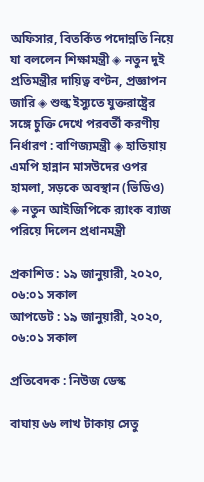অফিসার, বিতর্কিত পদোন্নতি নিয়ে যা বললেন শিক্ষামন্ত্রী ◈ নতুন দুই প্রতিমন্ত্রীর দায়িত্ব বণ্টন, প্রজ্ঞাপন জারি ◈ শুল্ক ইস্যুতে যুক্তরাষ্ট্রের সঙ্গে চুক্তি দেখে পরবর্তী করণীয় নির্ধারণ : বাণিজ্যমন্ত্রী ◈ হাতিয়ায় এমপি হান্নান মাসউদের ওপর হামলা, সড়কে অবস্থান (ভিডিও) ◈ নতুন আইজিপিকে র‍্যাংক ব্যাজ পরিয়ে দিলেন প্রধানমন্ত্রী

প্রকাশিত : ১৯ জানুয়ারী, ২০২০, ০৬:০১ সকাল
আপডেট : ১৯ জানুয়ারী, ২০২০, ০৬:০১ সকাল

প্রতিবেদক : নিউজ ডেস্ক

বাঘায় ৬৬ লাখ টাকায় সেতু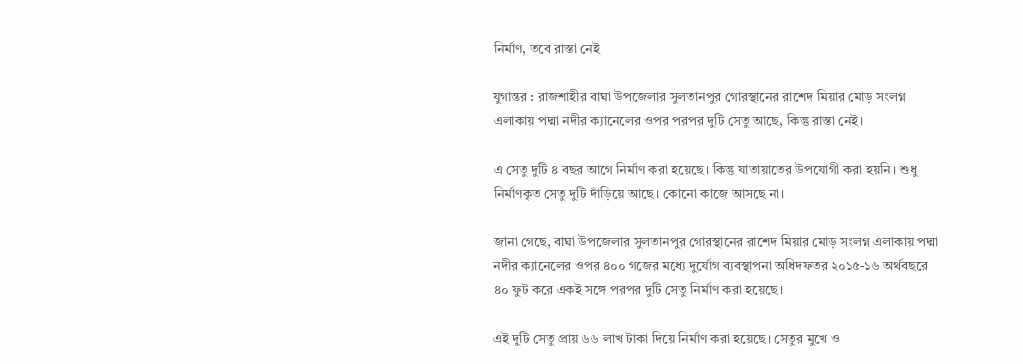নির্মাণ, তবে রাস্তা নেই

যুগান্তর : রাজশাহীর বাঘা উপজেলার সুলতানপুর গোরস্থানের রাশেদ মিয়ার মোড় সংলগ্ন এলাকায় পদ্মা নদীর ক্যানেলের ওপর পরপর দুটি সেতু আছে, কিন্তু রাস্তা নেই।

এ সেতু দুটি ৪ বছর আগে নির্মাণ করা হয়েছে। কিন্তু যাতায়াতের উপযোগী করা হয়নি। শুধু নির্মাণকৃত সেতু দুটি দাঁড়িয়ে আছে। কোনো কাজে আসছে না।

জানা গেছে, বাঘা উপজেলার সুলতানপুর গোরস্থানের রাশেদ মিয়ার মোড় সংলগ্ন এলাকায় পদ্মা নদীর ক্যানেলের ওপর ৪০০ গজের মধ্যে দুর্যোগ ব্যবস্থাপনা অধিদফতর ২০১৫-১৬ অর্থবছরে ৪০ ফুট করে একই সঙ্গে পরপর দুটি সেতু নির্মাণ করা হয়েছে।

এই দুটি সেতু প্রায় ৬৬ লাখ টাকা দিয়ে নির্মাণ করা হয়েছে। সেতুর মুখে ও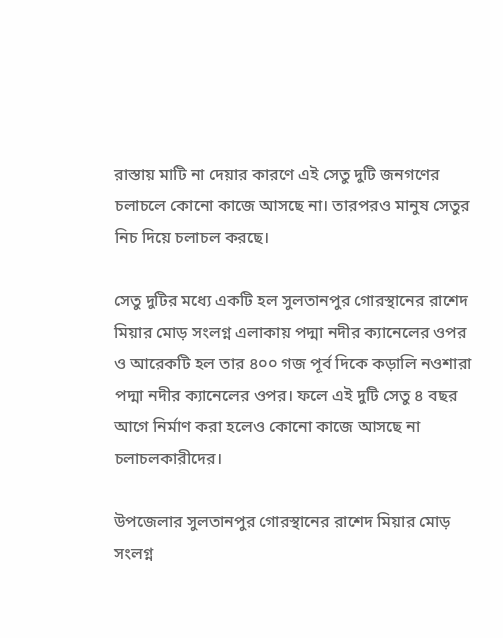রাস্তায় মাটি না দেয়ার কারণে এই সেতু দুটি জনগণের চলাচলে কোনো কাজে আসছে না। তারপরও মানুষ সেতুর নিচ দিয়ে চলাচল করছে।

সেতু দুটির মধ্যে একটি হল সুলতানপুর গোরস্থানের রাশেদ মিয়ার মোড় সংলগ্ন এলাকায় পদ্মা নদীর ক্যানেলের ওপর ও আরেকটি হল তার ৪০০ গজ পূর্ব দিকে কড়ালি নওশারা পদ্মা নদীর ক্যানেলের ওপর। ফলে এই দুটি সেতু ৪ বছর আগে নির্মাণ করা হলেও কোনো কাজে আসছে না চলাচলকারীদের।

উপজেলার সুলতানপুর গোরস্থানের রাশেদ মিয়ার মোড় সংলগ্ন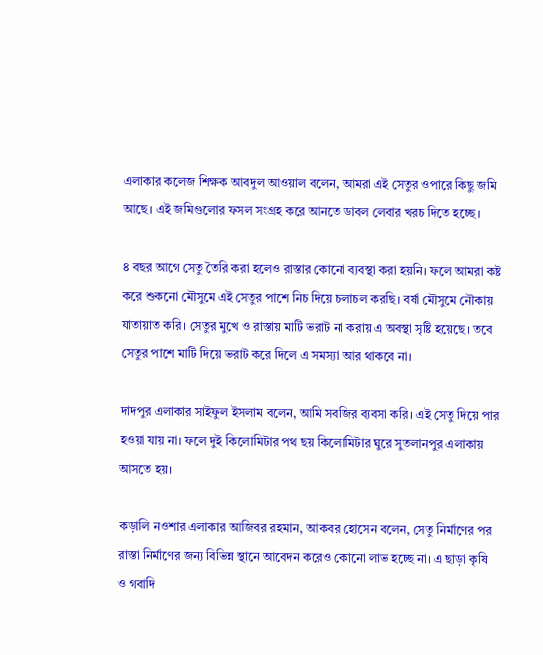এলাকার কলেজ শিক্ষক আবদুল আওয়াল বলেন, আমরা এই সেতুর ওপারে কিছু জমি আছে। এই জমিগুলোর ফসল সংগ্রহ করে আনতে ডাবল লেবার খরচ দিতে হচ্ছে।

৪ বছর আগে সেতু তৈরি করা হলেও রাস্তার কোনো ব্যবস্থা করা হয়নি। ফলে আমরা কষ্ট করে শুকনো মৌসুমে এই সেতুর পাশে নিচ দিয়ে চলাচল করছি। বর্ষা মৌসুমে নৌকায় যাতায়াত করি। সেতুর মুখে ও রাস্তায় মাটি ভরাট না করায় এ অবস্থা সৃষ্টি হয়েছে। তবে সেতুর পাশে মাটি দিয়ে ভরাট করে দিলে এ সমস্যা আর থাকবে না।

দাদপুর এলাকার সাইফুল ইসলাম বলেন, আমি সবজির ব্যবসা করি। এই সেতু দিয়ে পার হওয়া যায় না। ফলে দুই কিলোমিটার পথ ছয় কিলোমিটার ঘুরে সুতলানপুর এলাকায় আসতে হয়।

কড়ালি নওশার এলাকার আজিবর রহমান, আকবর হোসেন বলেন, সেতু নির্মাণের পর রাস্তা নির্মাণের জন্য বিভিন্ন স্থানে আবেদন করেও কোনো লাভ হচ্ছে না। এ ছাড়া কৃষি ও গবাদি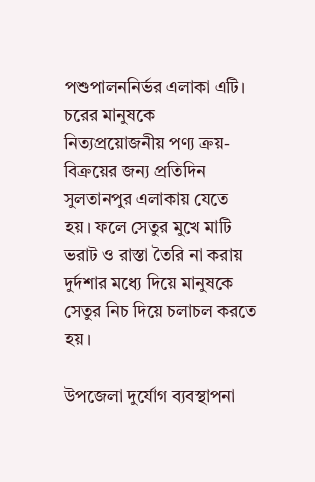পশুপালননির্ভর এলাকা এটি। চরের মানুষকে নিত্যপ্রয়োজনীয় পণ্য ক্রয়-বিক্রয়ের জন্য প্রতিদিন সুলতানপুর এলাকায় যেতে হয়। ফলে সেতুর মুখে মাটি ভরাট ও রাস্তা তৈরি না করায় দুর্দশার মধ্যে দিয়ে মানুষকে সেতুর নিচ দিয়ে চলাচল করতে হয়।

উপজেলা দুর্যোগ ব্যবস্থাপনা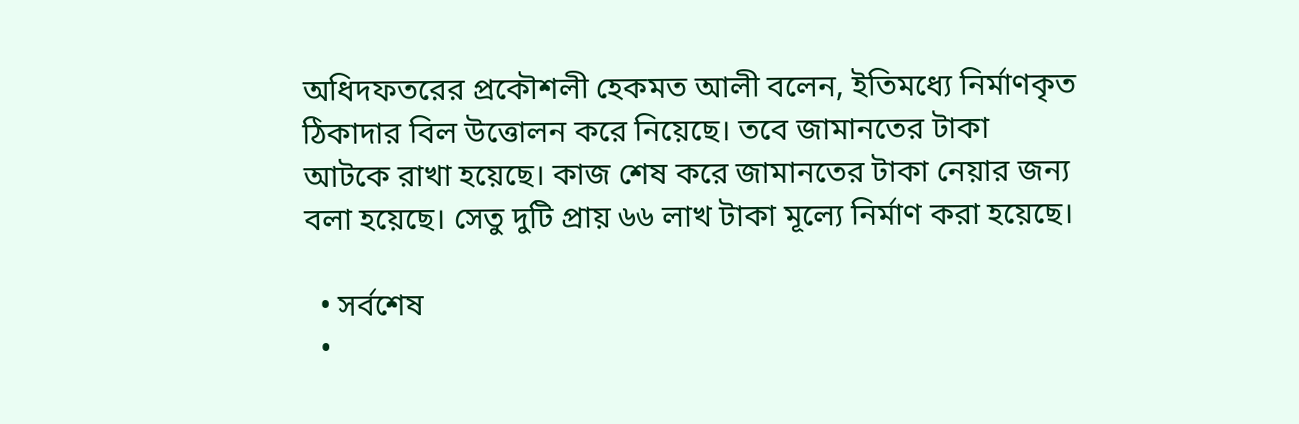অধিদফতরের প্রকৌশলী হেকমত আলী বলেন, ইতিমধ্যে নির্মাণকৃত ঠিকাদার বিল উত্তোলন করে নিয়েছে। তবে জামানতের টাকা আটকে রাখা হয়েছে। কাজ শেষ করে জামানতের টাকা নেয়ার জন্য বলা হয়েছে। সেতু দুটি প্রায় ৬৬ লাখ টাকা মূল্যে নির্মাণ করা হয়েছে।

  • সর্বশেষ
  •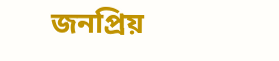জনপ্রিয়